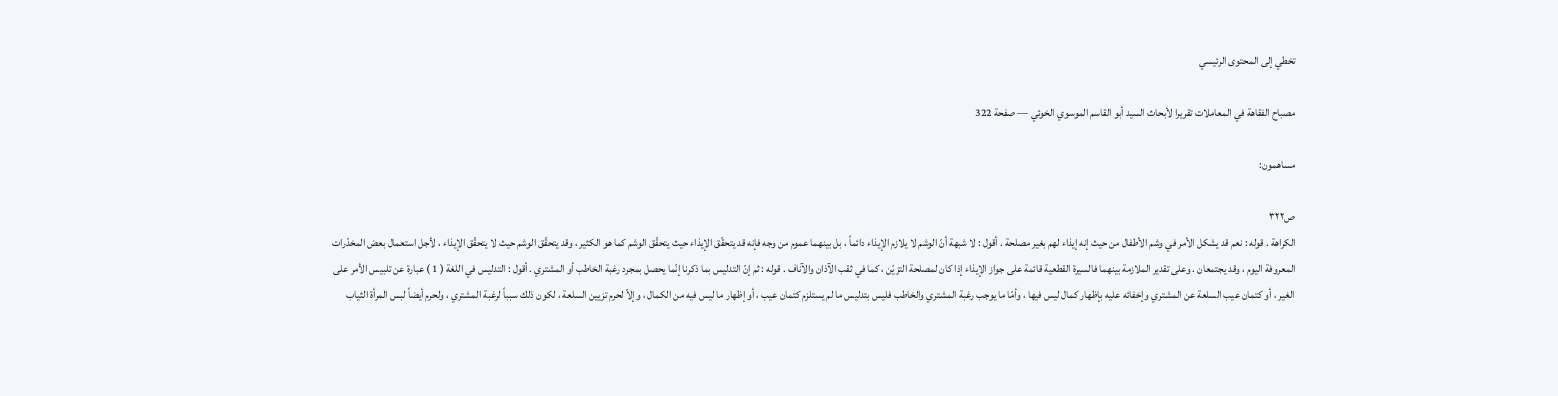تخطي إلى المحتوى الرئيسي

مصباح الفقاهة في المعاملات تقريرا لأبحاث السيد أبو القاسم الموسوي الخوئي — صفحة 322

مساهمون:

ص٣٢٢
الكراهة . قوله : نعم قد يشكل الأمر في وشم الأطفال من حيث إنه إيذاء لهم بغير مصلحة . أقول : لا شبهة أنّ الوشم لا يلازم الإيذاء دائماً ، بل بينهما عموم من وجه فإنه قد يتحقّق الإيذاء حيث يتحقّق الوشم كما هو الكثير ، وقد يتحقّق الوشم حيث لا يتحقّق الإيذاء ، لأجل استعمال بعض المخدّرات المعروفة اليوم ، وقد يجتمعان . وعلى تقدير الملازمة بينهما فالسيرة القطعية قائمة على جواز الإيذاء إذا كان لمصلحة التزيّن ، كما في ثقب الآذان والآناف . قوله : ثم إنّ التدليس بما ذكرنا إنّما يحصل بمجرد رغبة الخاطب أو المشتري . أقول : التدليس في اللغة ( 1 ) عبارة عن تلبيس الأمر على الغير ، أو كتمان عيب السلعة عن المشتري وإخفائه عليه بإظهار كمال ليس فيها ، وأمّا ما يوجب رغبة المشتري والخاطب فليس بتدليس ما لم يستلزم كتمان عيب ، أو إظهار ما ليس فيه من الكمال ، وإلاّ لحرم تزيين السلعة ، لكون ذلك سبباً لرغبة المشتري ، ولحرم أيضاً لبس المرأة الثياب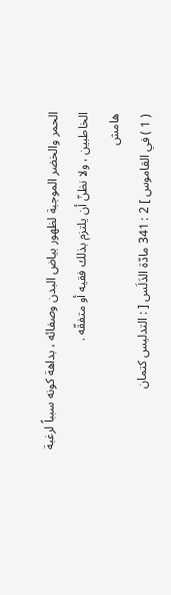الحمر والخضر الموجبة لظهور بياض البدن وصفائه ، بداهة كونه سبباً لرغبة الخاطبين ، ولا نظنّ أن يلتزم بذلك فقيه أو متفقّه .
هامش
( 1 ) في القاموس ] 2 : 341 مادّة الدَلَس [ : التدليس كتمان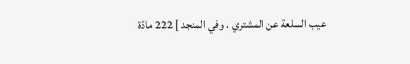عيب السلعة عن المشتري . وفي المنجد ] 222 مادّة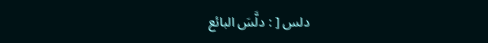دلس [ : دلَّسَ البائع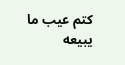كتم عيب ما يبيعه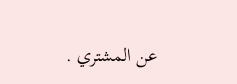عن المشتري .